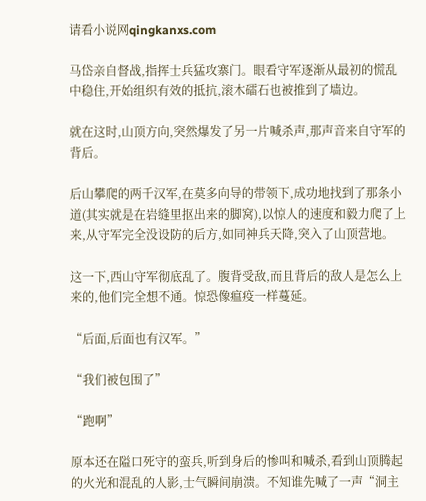请看小说网qingkanxs.com

马岱亲自督战,指挥士兵猛攻寨门。眼看守军逐渐从最初的慌乱中稳住,开始组织有效的抵抗,滚木礌石也被推到了墙边。

就在这时,山顶方向,突然爆发了另一片喊杀声,那声音来自守军的背后。

后山攀爬的两千汉军,在莫多向导的带领下,成功地找到了那条小道(其实就是在岩缝里抠出来的脚窝),以惊人的速度和毅力爬了上来,从守军完全没设防的后方,如同神兵天降,突入了山顶营地。

这一下,西山守军彻底乱了。腹背受敌,而且背后的敌人是怎么上来的,他们完全想不通。惊恐像瘟疫一样蔓延。

“后面,后面也有汉军。”

“我们被包围了”

“跑啊”

原本还在隘口死守的蛮兵,听到身后的惨叫和喊杀,看到山顶腾起的火光和混乱的人影,士气瞬间崩溃。不知谁先喊了一声“洞主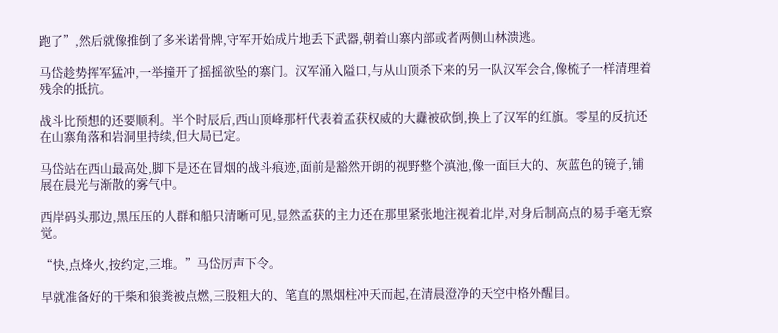跑了”,然后就像推倒了多米诺骨牌,守军开始成片地丢下武器,朝着山寨内部或者两侧山林溃逃。

马岱趁势挥军猛冲,一举撞开了摇摇欲坠的寨门。汉军涌入隘口,与从山顶杀下来的另一队汉军会合,像梳子一样清理着残余的抵抗。

战斗比预想的还要顺利。半个时辰后,西山顶峰那杆代表着孟获权威的大纛被砍倒,换上了汉军的红旗。零星的反抗还在山寨角落和岩洞里持续,但大局已定。

马岱站在西山最高处,脚下是还在冒烟的战斗痕迹,面前是豁然开朗的视野整个滇池,像一面巨大的、灰蓝色的镜子,铺展在晨光与渐散的雾气中。

西岸码头那边,黑压压的人群和船只清晰可见,显然孟获的主力还在那里紧张地注视着北岸,对身后制高点的易手毫无察觉。

“快,点烽火,按约定,三堆。”马岱厉声下令。

早就准备好的干柴和狼粪被点燃,三股粗大的、笔直的黑烟柱冲天而起,在清晨澄净的天空中格外醒目。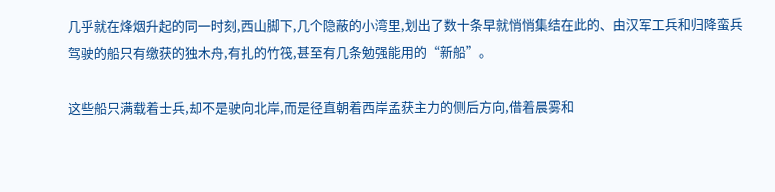几乎就在烽烟升起的同一时刻,西山脚下,几个隐蔽的小湾里,划出了数十条早就悄悄集结在此的、由汉军工兵和归降蛮兵驾驶的船只有缴获的独木舟,有扎的竹筏,甚至有几条勉强能用的“新船”。

这些船只满载着士兵,却不是驶向北岸,而是径直朝着西岸孟获主力的侧后方向,借着晨雾和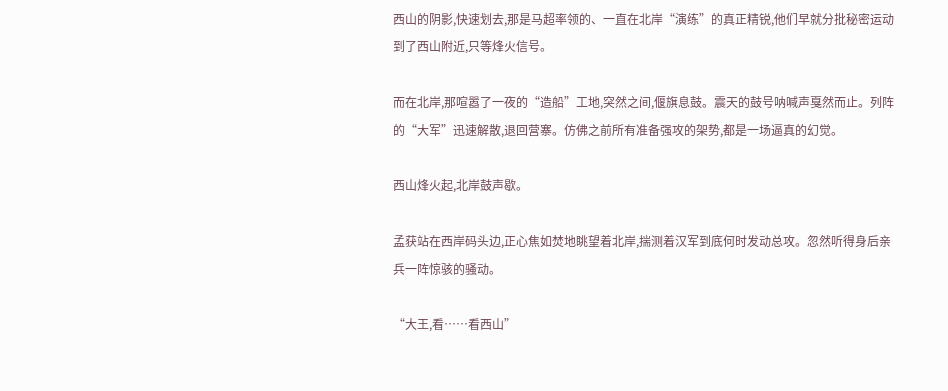西山的阴影,快速划去,那是马超率领的、一直在北岸“演练”的真正精锐,他们早就分批秘密运动到了西山附近,只等烽火信号。

而在北岸,那喧嚣了一夜的“造船”工地,突然之间,偃旗息鼓。震天的鼓号呐喊声戛然而止。列阵的“大军”迅速解散,退回营寨。仿佛之前所有准备强攻的架势,都是一场逼真的幻觉。

西山烽火起,北岸鼓声歇。

孟获站在西岸码头边,正心焦如焚地眺望着北岸,揣测着汉军到底何时发动总攻。忽然听得身后亲兵一阵惊骇的骚动。

“大王,看……看西山”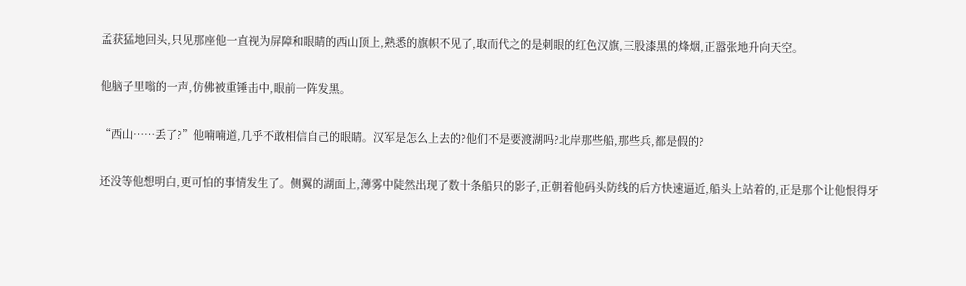孟获猛地回头,只见那座他一直视为屏障和眼睛的西山顶上,熟悉的旗帜不见了,取而代之的是刺眼的红色汉旗,三股漆黑的烽烟,正嚣张地升向天空。

他脑子里嗡的一声,仿佛被重锤击中,眼前一阵发黑。

“西山……丢了?”他喃喃道,几乎不敢相信自己的眼睛。汉军是怎么上去的?他们不是要渡湖吗?北岸那些船,那些兵,都是假的?

还没等他想明白,更可怕的事情发生了。侧翼的湖面上,薄雾中陡然出现了数十条船只的影子,正朝着他码头防线的后方快速逼近,船头上站着的,正是那个让他恨得牙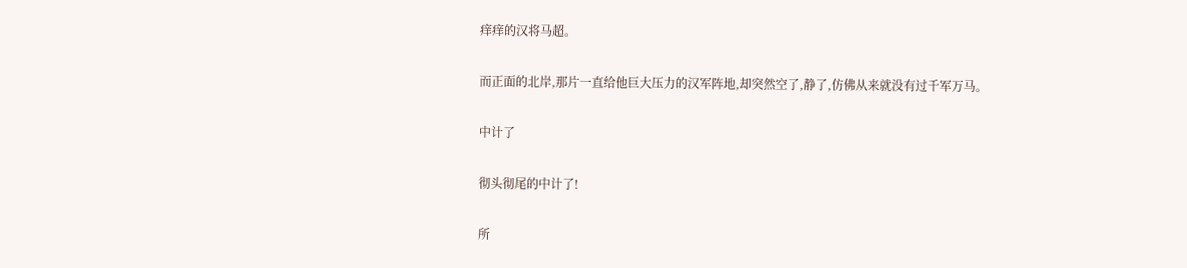痒痒的汉将马超。

而正面的北岸,那片一直给他巨大压力的汉军阵地,却突然空了,静了,仿佛从来就没有过千军万马。

中计了

彻头彻尾的中计了!

所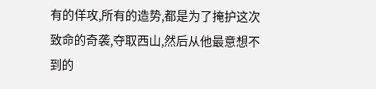有的佯攻,所有的造势,都是为了掩护这次致命的奇袭,夺取西山,然后从他最意想不到的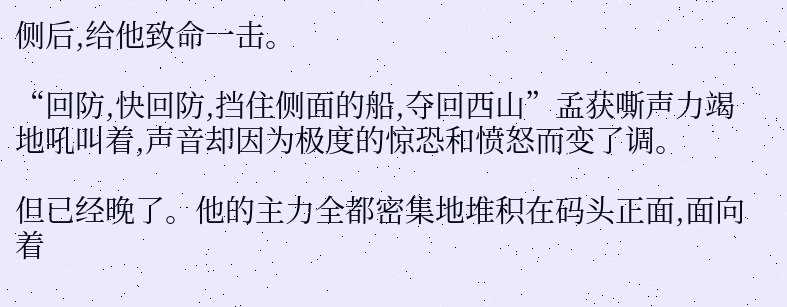侧后,给他致命一击。

“回防,快回防,挡住侧面的船,夺回西山”孟获嘶声力竭地吼叫着,声音却因为极度的惊恐和愤怒而变了调。

但已经晚了。他的主力全都密集地堆积在码头正面,面向着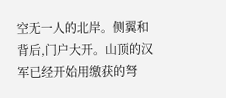空无一人的北岸。侧翼和背后,门户大开。山顶的汉军已经开始用缴获的弩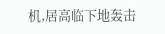机,居高临下地轰击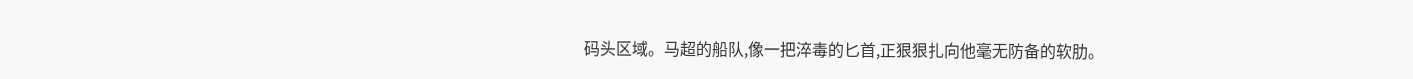码头区域。马超的船队,像一把淬毒的匕首,正狠狠扎向他毫无防备的软肋。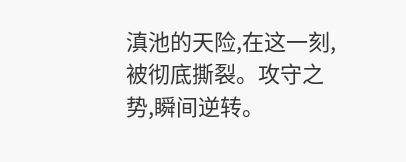滇池的天险,在这一刻,被彻底撕裂。攻守之势,瞬间逆转。